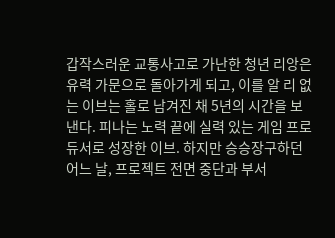갑작스러운 교통사고로 가난한 청년 리앙은 유력 가문으로 돌아가게 되고, 이를 알 리 없는 이브는 홀로 남겨진 채 5년의 시간을 보낸다. 피나는 노력 끝에 실력 있는 게임 프로듀서로 성장한 이브. 하지만 승승장구하던 어느 날, 프로젝트 전면 중단과 부서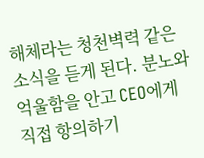해체라는 청천벽력 같은 소식을 듣게 된다. 분노와 억울함을 안고 CEO에게 직접 항의하기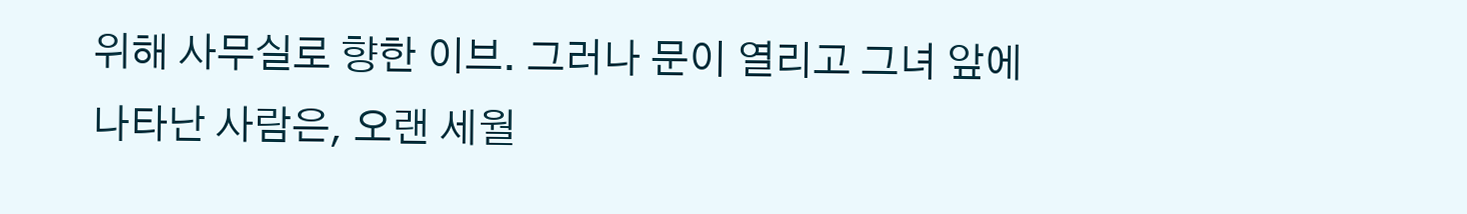위해 사무실로 향한 이브. 그러나 문이 열리고 그녀 앞에 나타난 사람은, 오랜 세월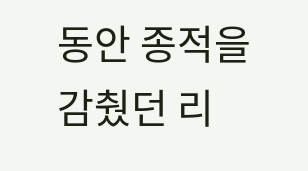동안 종적을 감췄던 리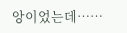앙이었는데……